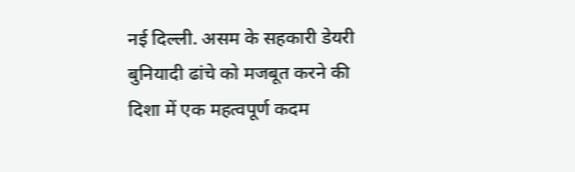नई दिल्ली. असम के सहकारी डेयरी बुनियादी ढांचे को मजबूत करने की दिशा में एक महत्वपूर्ण कदम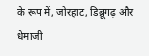के रूप में, जोरहाट, डिब्रूगढ़ और धेमाजी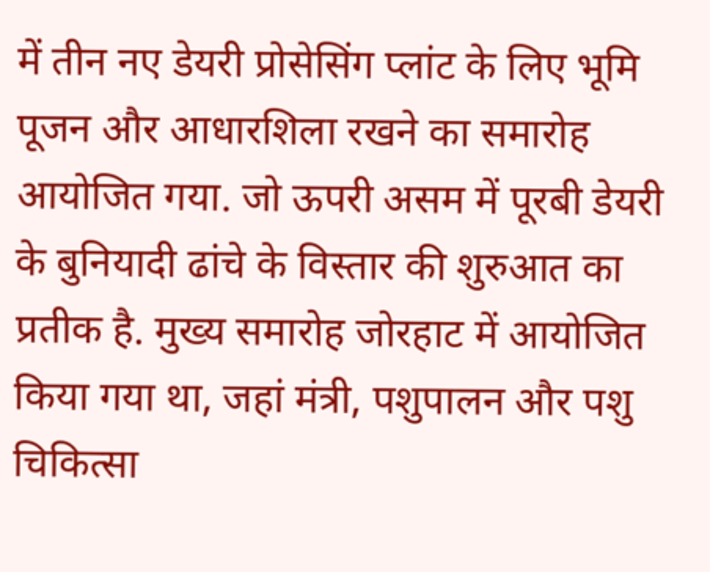में तीन नए डेयरी प्रोसेसिंग प्लांट के लिए भूमि पूजन और आधारशिला रखने का समारोह आयोजित गया. जो ऊपरी असम में पूरबी डेयरी के बुनियादी ढांचे के विस्तार की शुरुआत का प्रतीक है. मुख्य समारोह जोरहाट में आयोजित किया गया था, जहां मंत्री, पशुपालन और पशु चिकित्सा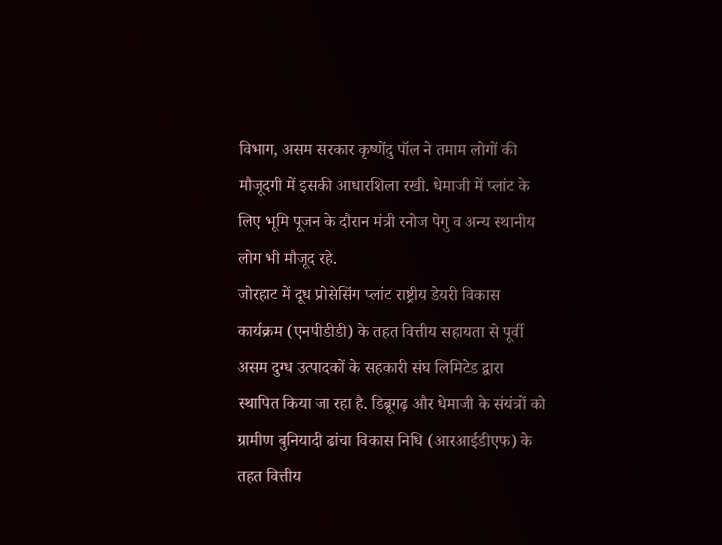विभाग, असम सरकार कृष्णेंदु पॉल ने तमाम लोगों की मौजूदगी में इसकी आधारशिला रखी. धेमाजी में प्लांट के लिए भूमि पूजन के दौरान मंत्री रनोज पेगु व अन्य स्थानीय लोग भी मौजूद रहे.
जोरहाट में दूध प्रोसेसिंग प्लांट राष्ट्रीय डेयरी विकास कार्यक्रम (एनपीडीडी) के तहत वित्तीय सहायता से पूर्वी असम दुग्ध उत्पादकों के सहकारी संघ लिमिटेड द्वारा स्थापित किया जा रहा है. डिब्रूगढ़ और धेमाजी के संयंत्रों को ग्रामीण बुनियादी ढांचा विकास निधि (आरआईडीएफ) के तहत वित्तीय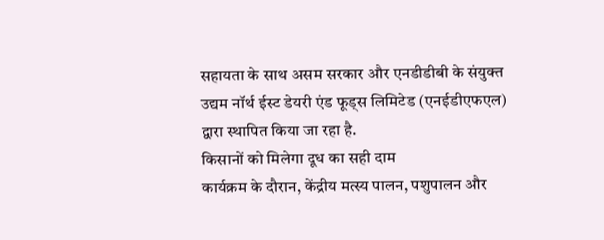सहायता के साथ असम सरकार और एनडीडीबी के संयुक्त उद्यम नॉर्थ ईस्ट डेयरी एंड फूड्स लिमिटेड (एनईडीएफएल) द्वारा स्थापित किया जा रहा है.
किसानों को मिलेगा दूध का सही दाम
कार्यक्रम के दौरान, केंद्रीय मत्स्य पालन, पशुपालन और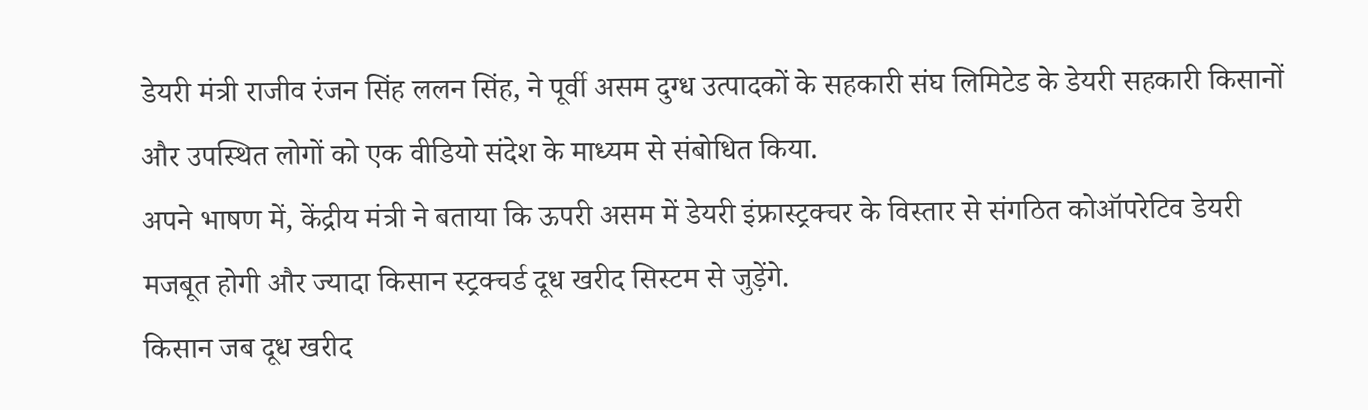डेयरी मंत्री राजीव रंजन सिंह ललन सिंह, ने पूर्वी असम दुग्ध उत्पादकों के सहकारी संघ लिमिटेड के डेयरी सहकारी किसानों और उपस्थित लोगों को एक वीडियो संदेश के माध्यम से संबोधित किया.
अपने भाषण में, केंद्रीय मंत्री ने बताया कि ऊपरी असम में डेयरी इंफ्रास्ट्रक्चर के विस्तार से संगठित कोऑपरेटिव डेयरी मजबूत होगी और ज्यादा किसान स्ट्रक्चर्ड दूध खरीद सिस्टम से जुड़ेंगे.
किसान जब दूध खरीद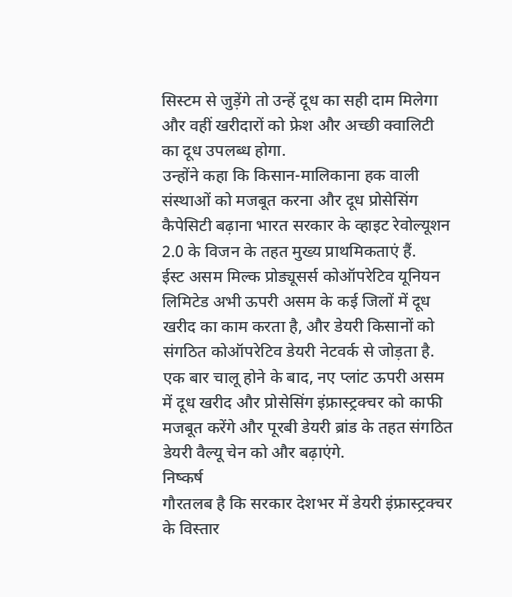सिस्टम से जुड़ेंगे तो उन्हें दूध का सही दाम मिलेगा और वहीं खरीदारों को फ्रेश और अच्छी क्वालिटी का दूध उपलब्ध होगा.
उन्होंने कहा कि किसान-मालिकाना हक वाली संस्थाओं को मजबूत करना और दूध प्रोसेसिंग कैपेसिटी बढ़ाना भारत सरकार के व्हाइट रेवोल्यूशन 2.0 के विजन के तहत मुख्य प्राथमिकताएं हैं.
ईस्ट असम मिल्क प्रोड्यूसर्स कोऑपरेटिव यूनियन लिमिटेड अभी ऊपरी असम के कई जिलों में दूध खरीद का काम करता है, और डेयरी किसानों को संगठित कोऑपरेटिव डेयरी नेटवर्क से जोड़ता है.
एक बार चालू होने के बाद, नए प्लांट ऊपरी असम में दूध खरीद और प्रोसेसिंग इंफ्रास्ट्रक्चर को काफी मजबूत करेंगे और पूरबी डेयरी ब्रांड के तहत संगठित डेयरी वैल्यू चेन को और बढ़ाएंगे.
निष्कर्ष
गौरतलब है कि सरकार देशभर में डेयरी इंफ्रास्ट्रक्चर के विस्तार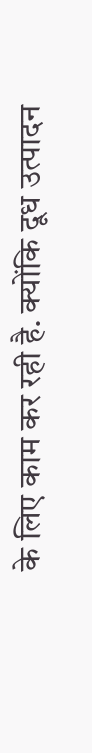के लिए काम कर रही है. क्योंकि दूध उत्पादन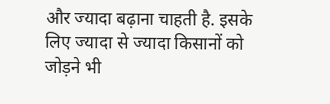और ज्यादा बढ़ाना चाहती है. इसके लिए ज्यादा से ज्यादा किसानों को जोड़ने भी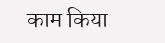काम किया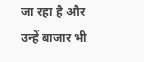जा रहा है और उन्हें बाजार भी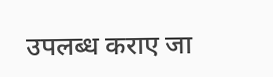उपलब्ध कराए जा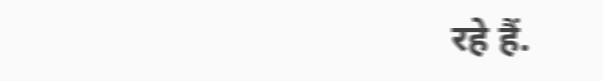रहे हैं.